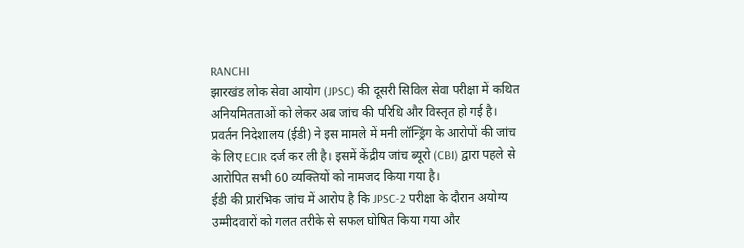RANCHI
झारखंड लोक सेवा आयोग (JPSC) की दूसरी सिविल सेवा परीक्षा में कथित अनियमितताओं को लेकर अब जांच की परिधि और विस्तृत हो गई है। प्रवर्तन निदेशालय (ईडी) ने इस मामले में मनी लॉन्ड्रिंग के आरोपों की जांच के लिए ECIR दर्ज कर ली है। इसमें केंद्रीय जांच ब्यूरो (CBI) द्वारा पहले से आरोपित सभी 60 व्यक्तियों को नामजद किया गया है।
ईडी की प्रारंभिक जांच में आरोप है कि JPSC-2 परीक्षा के दौरान अयोग्य उम्मीदवारों को गलत तरीके से सफल घोषित किया गया और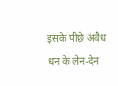इसके पीछे अवैध धन के लेन-देन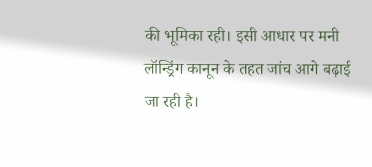की भूमिका रही। इसी आधार पर मनी लॉन्ड्रिंग कानून के तहत जांच आगे बढ़ाई जा रही है।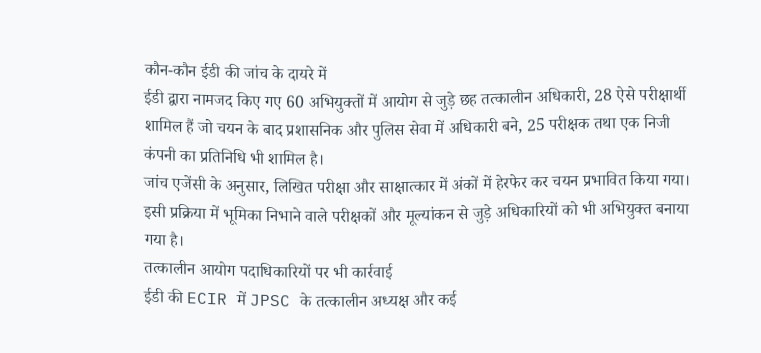कौन-कौन ईडी की जांच के दायरे में
ईडी द्वारा नामजद किए गए 60 अभियुक्तों में आयोग से जुड़े छह तत्कालीन अधिकारी, 28 ऐसे परीक्षार्थी शामिल हैं जो चयन के बाद प्रशासनिक और पुलिस सेवा में अधिकारी बने, 25 परीक्षक तथा एक निजी कंपनी का प्रतिनिधि भी शामिल है।
जांच एजेंसी के अनुसार, लिखित परीक्षा और साक्षात्कार में अंकों में हेरफेर कर चयन प्रभावित किया गया। इसी प्रक्रिया में भूमिका निभाने वाले परीक्षकों और मूल्यांकन से जुड़े अधिकारियों को भी अभियुक्त बनाया गया है।
तत्कालीन आयोग पदाधिकारियों पर भी कार्रवाई
ईडी की ECIR में JPSC के तत्कालीन अध्यक्ष और कई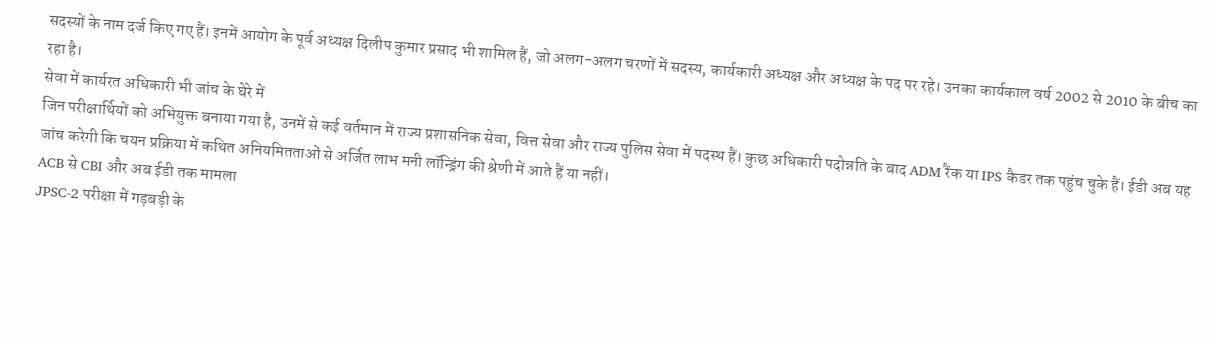सदस्यों के नाम दर्ज किए गए हैं। इनमें आयोग के पूर्व अध्यक्ष दिलीप कुमार प्रसाद भी शामिल हैं, जो अलग-अलग चरणों में सदस्य, कार्यकारी अध्यक्ष और अध्यक्ष के पद पर रहे। उनका कार्यकाल वर्ष 2002 से 2010 के बीच का रहा है।
सेवा में कार्यरत अधिकारी भी जांच के घेरे में
जिन परीक्षार्थियों को अभियुक्त बनाया गया है, उनमें से कई वर्तमान में राज्य प्रशासनिक सेवा, वित्त सेवा और राज्य पुलिस सेवा में पदस्थ हैं। कुछ अधिकारी पदोन्नति के बाद ADM रैंक या IPS कैडर तक पहुंच चुके हैं। ईडी अब यह जांच करेगी कि चयन प्रक्रिया में कथित अनियमितताओं से अर्जित लाभ मनी लॉन्ड्रिंग की श्रेणी में आते हैं या नहीं।
ACB से CBI और अब ईडी तक मामला
JPSC-2 परीक्षा में गड़बड़ी के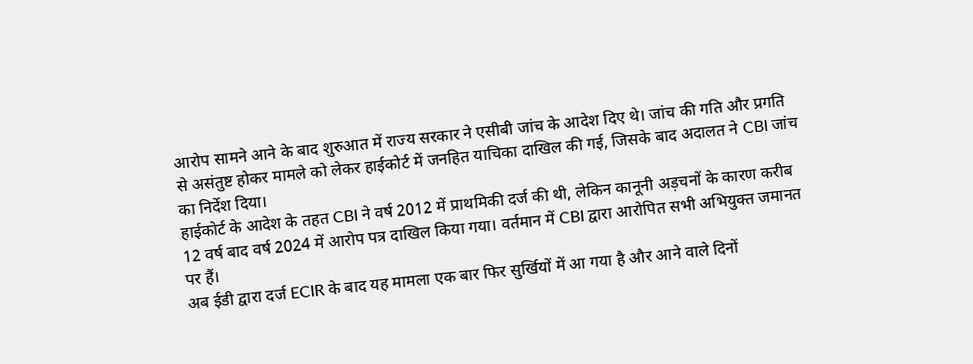आरोप सामने आने के बाद शुरुआत में राज्य सरकार ने एसीबी जांच के आदेश दिए थे। जांच की गति और प्रगति से असंतुष्ट होकर मामले को लेकर हाईकोर्ट में जनहित याचिका दाखिल की गई, जिसके बाद अदालत ने CBI जांच का निर्देश दिया।
हाईकोर्ट के आदेश के तहत CBI ने वर्ष 2012 में प्राथमिकी दर्ज की थी, लेकिन कानूनी अड़चनों के कारण करीब 12 वर्ष बाद वर्ष 2024 में आरोप पत्र दाखिल किया गया। वर्तमान में CBI द्वारा आरोपित सभी अभियुक्त जमानत पर हैं।
अब ईडी द्वारा दर्ज ECIR के बाद यह मामला एक बार फिर सुर्खियों में आ गया है और आने वाले दिनों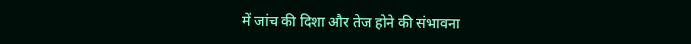में जांच की दिशा और तेज होने की संभावना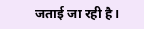जताई जा रही है।